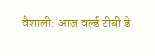वैशाली: आज वर्ल्ड टीबी डे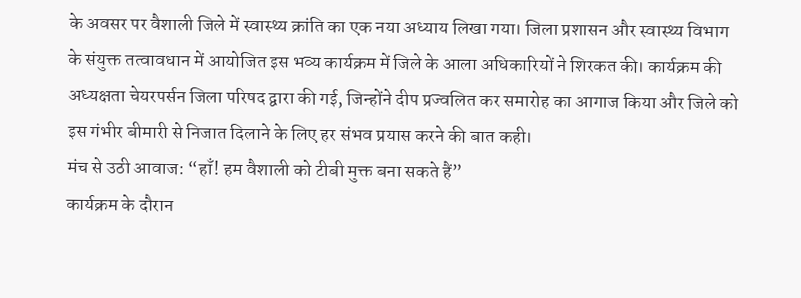के अवसर पर वैशाली जिले में स्वास्थ्य क्रांति का एक नया अध्याय लिखा गया। जिला प्रशासन और स्वास्थ्य विभाग के संयुक्त तत्वावधान में आयोजित इस भव्य कार्यक्रम में जिले के आला अधिकारियों ने शिरकत की। कार्यक्रम की अध्यक्षता चेयरपर्सन जिला परिषद द्वारा की गई, जिन्होंने दीप प्रज्वलित कर समारोह का आगाज किया और जिले को इस गंभीर बीमारी से निजात दिलाने के लिए हर संभव प्रयास करने की बात कही।
मंच से उठी आवाज: “हाँ! हम वैशाली को टीबी मुक्त बना सकते हैं”
कार्यक्रम के दौरान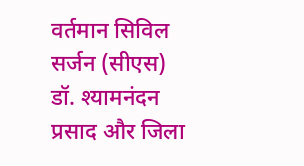वर्तमान सिविल सर्जन (सीएस) डॉ. श्यामनंदन प्रसाद और जिला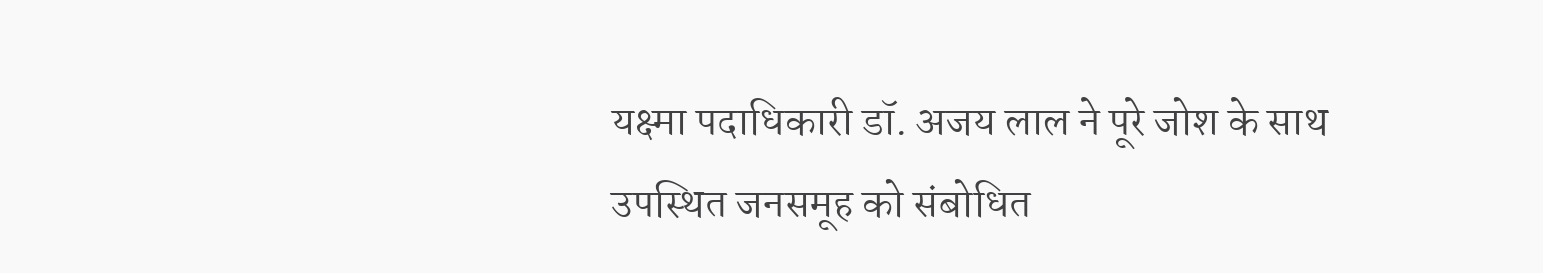यक्ष्मा पदाधिकारी डॉ. अजय लाल ने पूरे जोश के साथ उपस्थित जनसमूह को संबोधित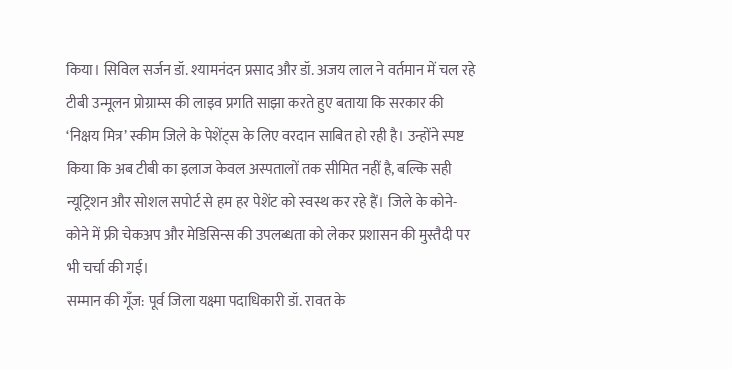किया। सिविल सर्जन डॉ. श्यामनंदन प्रसाद और डॉ. अजय लाल ने वर्तमान में चल रहे टीबी उन्मूलन प्रोग्राम्स की लाइव प्रगति साझा करते हुए बताया कि सरकार की ‘निक्षय मित्र’ स्कीम जिले के पेशेंट्स के लिए वरदान साबित हो रही है। उन्होंने स्पष्ट किया कि अब टीबी का इलाज केवल अस्पतालों तक सीमित नहीं है, बल्कि सही न्यूट्रिशन और सोशल सपोर्ट से हम हर पेशेंट को स्वस्थ कर रहे हैं। जिले के कोने-कोने में फ्री चेकअप और मेडिसिन्स की उपलब्धता को लेकर प्रशासन की मुस्तैदी पर भी चर्चा की गई।
सम्मान की गूँज: पूर्व जिला यक्ष्मा पदाधिकारी डॉ. रावत के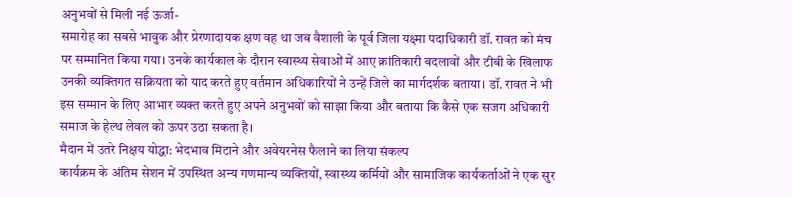अनुभवों से मिली नई ऊर्जा-
समारोह का सबसे भावुक और प्रेरणादायक क्षण वह था जब वैशाली के पूर्व जिला यक्ष्मा पदाधिकारी डॉ. रावत को मंच पर सम्मानित किया गया। उनके कार्यकाल के दौरान स्वास्थ्य सेवाओं में आए क्रांतिकारी बदलावों और टीबी के खिलाफ उनकी व्यक्तिगत सक्रियता को याद करते हुए वर्तमान अधिकारियों ने उन्हें जिले का मार्गदर्शक बताया। डॉ. रावत ने भी इस सम्मान के लिए आभार व्यक्त करते हुए अपने अनुभवों को साझा किया और बताया कि कैसे एक सजग अधिकारी समाज के हेल्थ लेवल को ऊपर उठा सकता है।
मैदान में उतरे निक्षय योद्धा: भेदभाव मिटाने और अवेयरनेस फैलाने का लिया संकल्प
कार्यक्रम के अंतिम सेशन में उपस्थित अन्य गणमान्य व्यक्तियों, स्वास्थ्य कर्मियों और सामाजिक कार्यकर्ताओं ने एक सुर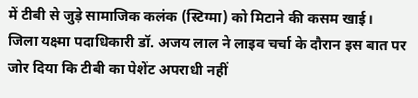में टीबी से जुड़े सामाजिक कलंक (स्टिग्मा) को मिटाने की कसम खाई। जिला यक्ष्मा पदाधिकारी डॉ. अजय लाल ने लाइव चर्चा के दौरान इस बात पर जोर दिया कि टीबी का पेशेंट अपराधी नहीं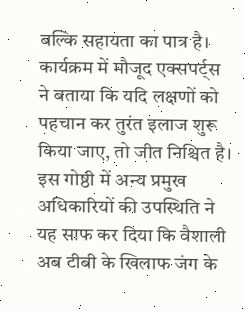बल्कि सहायता का पात्र है। कार्यक्रम में मौजूद एक्सपर्ट्स ने बताया कि यदि लक्षणों को पहचान कर तुरंत इलाज शुरू किया जाए, तो जीत निश्चित है। इस गोष्ठी में अन्य प्रमुख अधिकारियों की उपस्थिति ने यह साफ कर दिया कि वैशाली अब टीबी के खिलाफ जंग के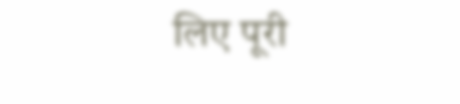लिए पूरी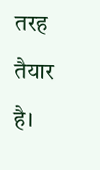तरह तैयार है।